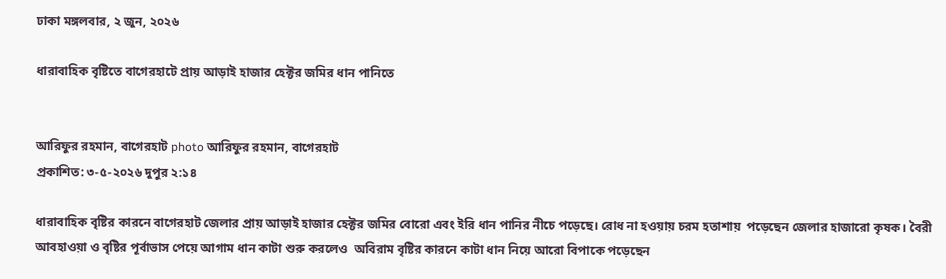ঢাকা মঙ্গলবার, ২ জুন, ২০২৬

ধারাবাহিক বৃষ্টিতে বাগেরহাটে প্রায় আড়াই হাজার হেক্টর জমির ধান পানিতে


আরিফুর রহমান, বাগেরহাট photo আরিফুর রহমান, বাগেরহাট
প্রকাশিত: ৩-৫-২০২৬ দুপুর ২:১৪

ধারাবাহিক বৃষ্টির কারনে বাগেরহাট জেলার প্রায় আড়াই হাজার হেক্টর জমির বোরো এবং ইরি ধান পানির নীচে পড়েছে। রোধ না হওয়ায় চরম হতাশায়  পড়েছেন জেলার হাজারো কৃষক। বৈরী আবহাওয়া ও বৃষ্টির পূর্বাভাস পেয়ে আগাম ধান কাটা শুরু করলেও  অবিরাম বৃষ্টির কারনে কাটা ধান নিয়ে আরো বিপাকে পড়েছেন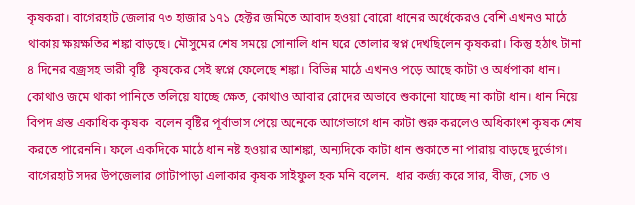কৃষকরা। বাগেরহাট জেলার ৭৩ হাজার ১৭১ হেক্টর জমিতে আবাদ হওয়া বোরো ধানের অর্ধেকেরও বেশি এখনও মাঠে থাকায় ক্ষয়ক্ষতির শঙ্কা বাড়ছে। মৌসুমের শেষ সময়ে সোনালি ধান ঘরে তোলার স্বপ্ন দেখছিলেন কৃষকরা। কিন্তু হঠাৎ টানা ৪ দিনের বজ্রসহ ভারী বৃষ্টি  কৃষকের সেই স্বপ্নে ফেলেছে শঙ্কা। বিভিন্ন মাঠে এখনও পড়ে আছে কাটা ও অর্ধপাকা ধান। কোথাও জমে থাকা পানিতে তলিয়ে যাচ্ছে ক্ষেত, কোথাও আবার রোদের অভাবে শুকানো যাচ্ছে না কাটা ধান। ধান নিয়ে বিপদ গ্রস্ত একাধিক কৃষক  বলেন বৃষ্টির পূর্বাভাস পেয়ে অনেকে আগেভাগে ধান কাটা শুরু করলেও অধিকাংশ কৃষক শেষ করতে পারেননি। ফলে একদিকে মাঠে ধান নষ্ট হওয়ার আশঙ্কা, অন্যদিকে কাটা ধান শুকাতে না পারায় বাড়ছে দুর্ভোগ। বাগেরহাট সদর উপজেলার গোটাপাড়া এলাকার কৃষক সাইফুল হক মনি বলেন.  ধার কর্জ্য করে সার, বীজ, সেচ ও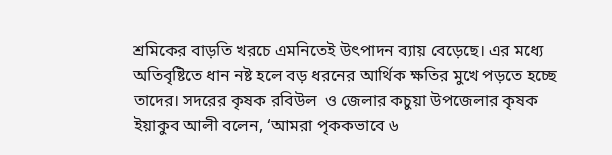শ্রমিকের বাড়তি খরচে এমনিতেই উৎপাদন ব্যায় বেড়েছে। এর মধ্যে অতিবৃষ্টিতে ধান নষ্ট হলে বড় ধরনের আর্থিক ক্ষতির মুখে পড়তে হচ্ছে তাদের। সদরের কৃষক রবিউল  ও জেলার কচুয়া উপজেলার কৃষক ইয়াকুব আলী বলেন, ‘আমরা পৃককভাবে ৬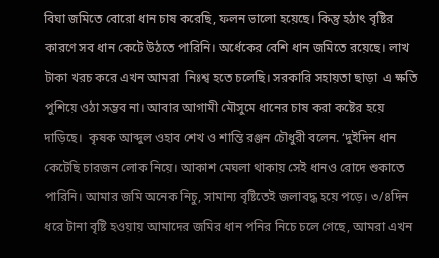বিঘা জমিতে বোরো ধান চাষ করেছি, ফলন ভালো হয়েছে। কিন্তু হঠাৎ বৃষ্টির কারণে সব ধান কেটে উঠতে পারিনি। অর্ধেকের বেশি ধান জমিতে রয়েছে। লাখ টাকা খরচ করে এখন আমরা  নিঃশ্ব হতে চলেছি। সরকারি সহায়তা ছাড়া  এ ক্ষতি পুশিয়ে ওঠা সম্ভব না। আবার আগামী মৌসুমে ধানের চাষ করা কষ্টের হয়ে দাড়িছে।  কৃষক আব্দুল ওহাব শেখ ও শান্তি রঞ্জন চৌধুরী বলেন. ‘দুইদিন ধান কেটেছি চারজন লোক নিয়ে। আকাশ মেঘলা থাকায় সেই ধানও রোদে শুকাতে পারিনি। আমার জমি অনেক নিচু, সামান্য বৃষ্টিতেই জলাবদ্ধ হয়ে পড়ে। ৩/৪দিন ধরে টানা বৃষ্টি হওয়ায় আমাদের জমির ধান পনির নিচে চলে গেছে, আমরা এখন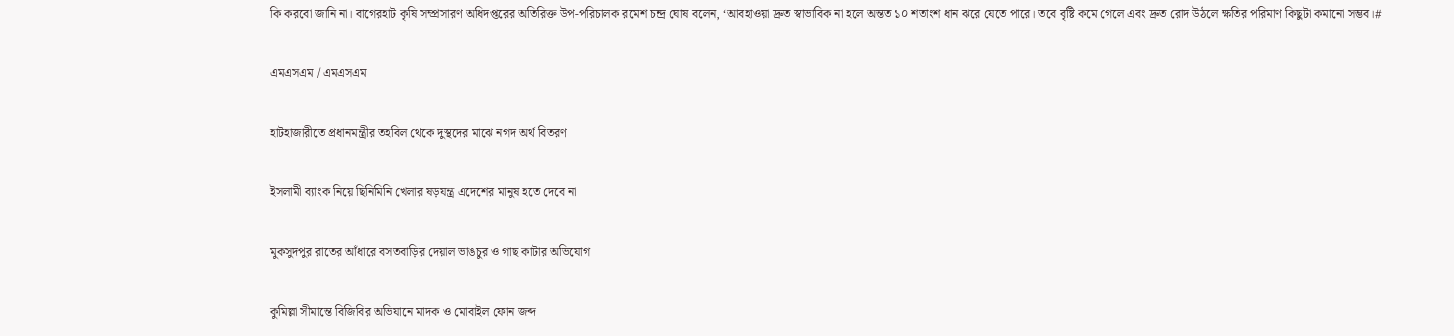কি করবো জানি না। বাগেরহাট কৃষি সম্প্রসারণ অধিদপ্তরের অতিরিক্ত উপ-পরিচালক রমেশ চন্দ্র ঘোষ বলেন, ‘আবহাওয়া দ্রুত স্বাভাবিক না হলে অন্তত ১০ শতাংশ ধান ঝরে যেতে পারে। তবে বৃষ্টি কমে গেলে এবং দ্রুত রোদ উঠলে ক্ষতির পরিমাণ কিছুটা কমানো সম্ভব।#

এমএসএম / এমএসএম

হাটহাজারীতে প্রধানমন্ত্রীর তহবিল থেকে দুস্থদের মাঝে নগদ অর্থ বিতরণ

ইসলামী ব্যাংক নিয়ে ছিনিমিনি খেলার ষড়যন্ত্র এদেশের মানুষ হতে দেবে না

মুকসুদপুর রাতের আঁধারে বসতবাড়ির দেয়াল ভাঙচুর ও গাছ কাটার অভিযোগ

কুমিল্লা সীমান্তে বিজিবির অভিযানে মাদক ও মোবাইল ফোন জব্দ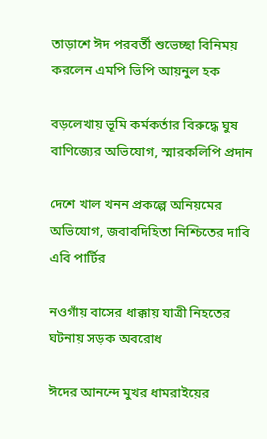তাড়াশে ঈদ পরবর্তী শুভেচ্ছা বিনিময় করলেন এমপি ভিপি আয়নুল হক

বড়লেখায় ভূমি কর্মকর্তার বিরুদ্ধে ঘুষ বাণিজ্যের অভিযোগ, স্মারকলিপি প্রদান

দেশে খাল খনন প্রকল্পে অনিয়মের অভিযোগ, জবাবদিহিতা নিশ্চিতের দাবি এবি পার্টির

নওগাঁয় বাসের ধাক্কায় যাত্রী নিহতের ঘটনায় সড়ক অবরোধ

ঈদের আনন্দে মুখর ধামরাইয়ের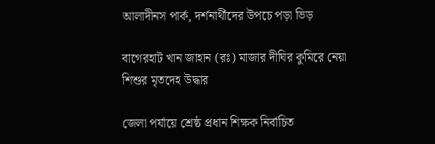আলাদীনস পার্ক, দর্শনার্থীদের উপচে পড়া ভিড়

বাগেরহাট খান জাহান (রঃ) মাজার দীঘির কুমিরে নেয়া শিশুর মৃতদেহ উদ্ধার

জেলা পর্যায়ে শ্রেষ্ঠ প্রধান শিক্ষক নির্বাচিত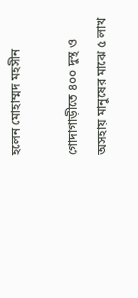হলেন মোহাম্মদ মহসীন

গোদাগাড়ীতে ৪০০ দুস্থ ও অসহায় মানুষের মাঝে ৫ লাখ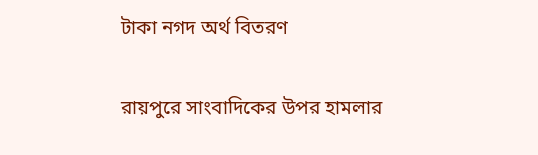টাকা নগদ অর্থ বিতরণ

রায়পুরে সাংবাদিকের উপর হামলার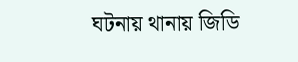ঘটনায় থানায় জিডি